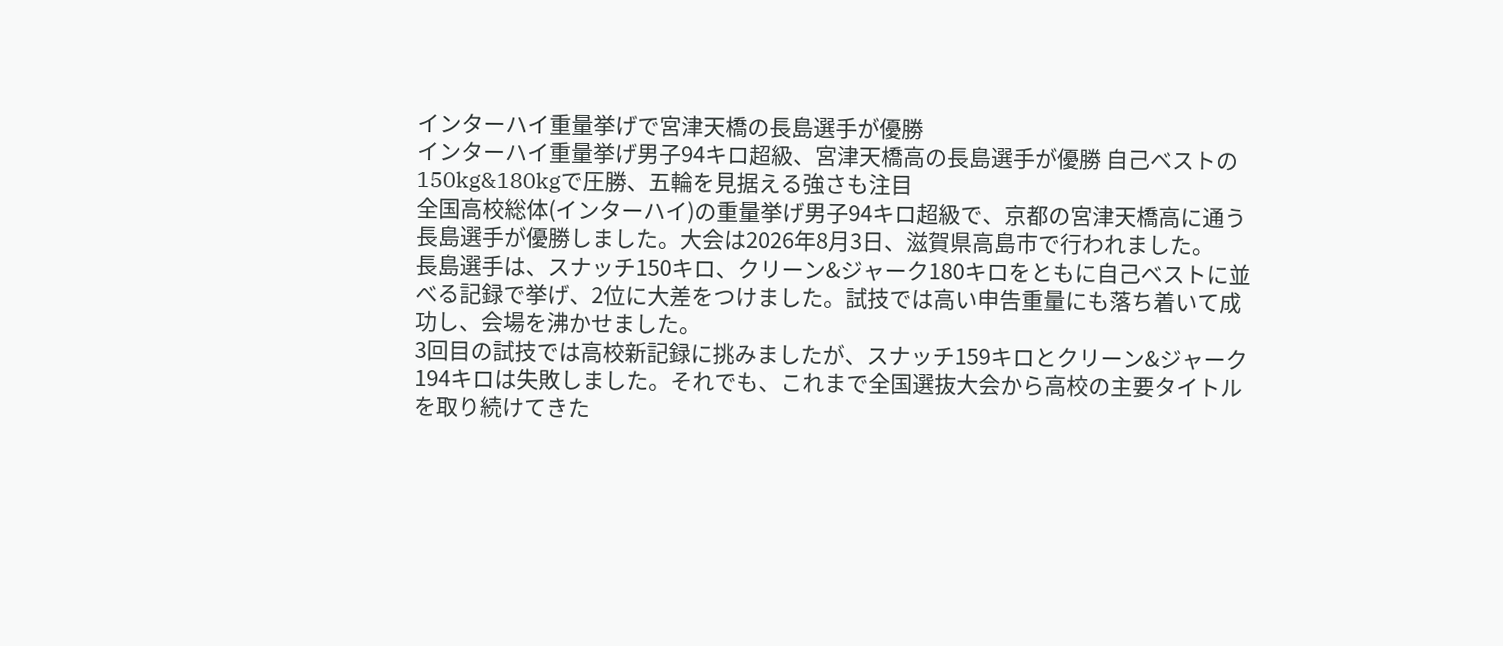インターハイ重量挙げで宮津天橋の長島選手が優勝
インターハイ重量挙げ男子94キロ超級、宮津天橋高の長島選手が優勝 自己ベストの150kg&180kgで圧勝、五輪を見据える強さも注目
全国高校総体(インターハイ)の重量挙げ男子94キロ超級で、京都の宮津天橋高に通う長島選手が優勝しました。大会は2026年8月3日、滋賀県高島市で行われました。
長島選手は、スナッチ150キロ、クリーン&ジャーク180キロをともに自己ベストに並べる記録で挙げ、2位に大差をつけました。試技では高い申告重量にも落ち着いて成功し、会場を沸かせました。
3回目の試技では高校新記録に挑みましたが、スナッチ159キロとクリーン&ジャーク194キロは失敗しました。それでも、これまで全国選抜大会から高校の主要タイトルを取り続けてきた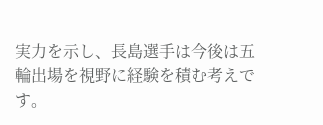実力を示し、長島選手は今後は五輪出場を視野に経験を積む考えです。